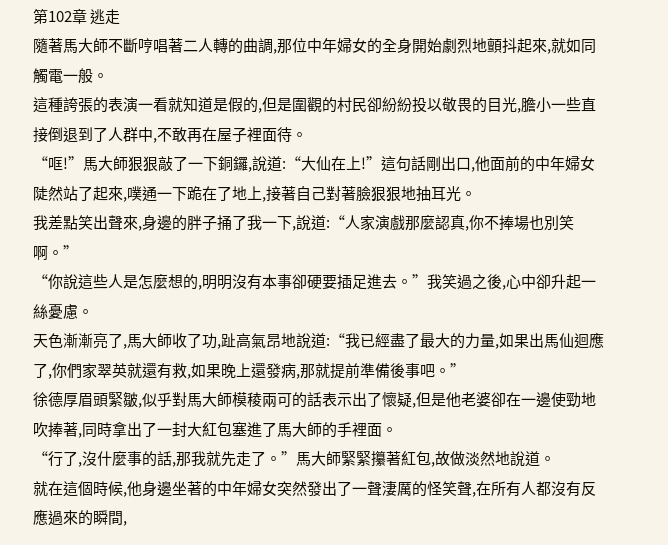第102章 逃走
隨著馬大師不斷哼唱著二人轉的曲調,那位中年婦女的全身開始劇烈地顫抖起來,就如同觸電一般。
這種誇張的表演一看就知道是假的,但是圍觀的村民卻紛紛投以敬畏的目光,膽小一些直接倒退到了人群中,不敢再在屋子裡面待。
“哐!”馬大師狠狠敲了一下銅鑼,說道:“大仙在上!”這句話剛出口,他面前的中年婦女陡然站了起來,噗通一下跪在了地上,接著自己對著臉狠狠地抽耳光。
我差點笑出聲來,身邊的胖子捅了我一下,說道:“人家演戲那麼認真,你不捧場也別笑啊。”
“你說這些人是怎麼想的,明明沒有本事卻硬要插足進去。”我笑過之後,心中卻升起一絲憂慮。
天色漸漸亮了,馬大師收了功,趾高氣昂地說道:“我已經盡了最大的力量,如果出馬仙迴應了,你們家翠英就還有救,如果晚上還發病,那就提前準備後事吧。”
徐德厚眉頭緊皺,似乎對馬大師模稜兩可的話表示出了懷疑,但是他老婆卻在一邊使勁地吹捧著,同時拿出了一封大紅包塞進了馬大師的手裡面。
“行了,沒什麼事的話,那我就先走了。”馬大師緊緊攥著紅包,故做淡然地說道。
就在這個時候,他身邊坐著的中年婦女突然發出了一聲淒厲的怪笑聲,在所有人都沒有反應過來的瞬間,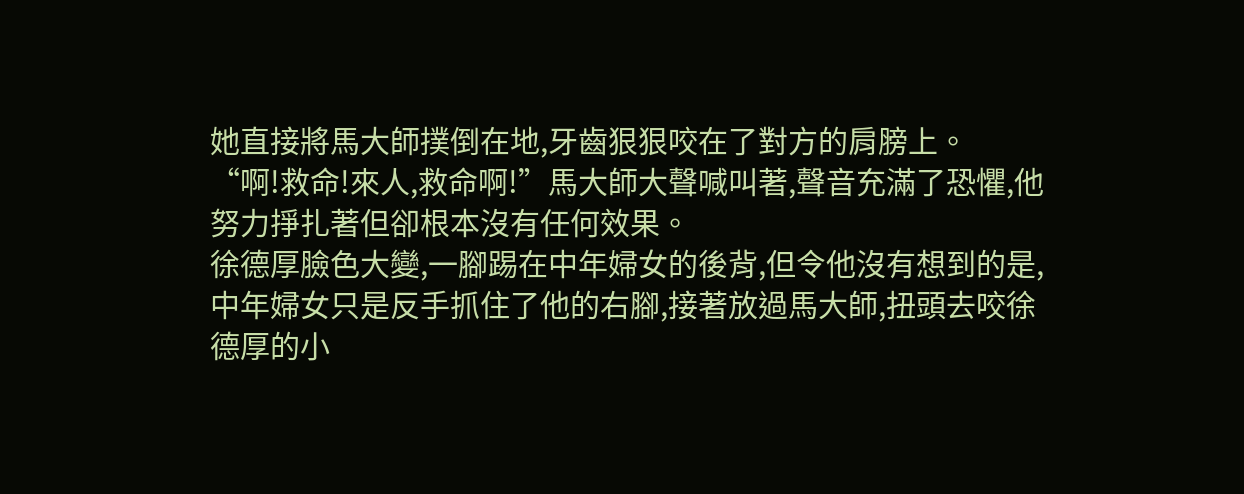她直接將馬大師撲倒在地,牙齒狠狠咬在了對方的肩膀上。
“啊!救命!來人,救命啊!”馬大師大聲喊叫著,聲音充滿了恐懼,他努力掙扎著但卻根本沒有任何效果。
徐德厚臉色大變,一腳踢在中年婦女的後背,但令他沒有想到的是,中年婦女只是反手抓住了他的右腳,接著放過馬大師,扭頭去咬徐德厚的小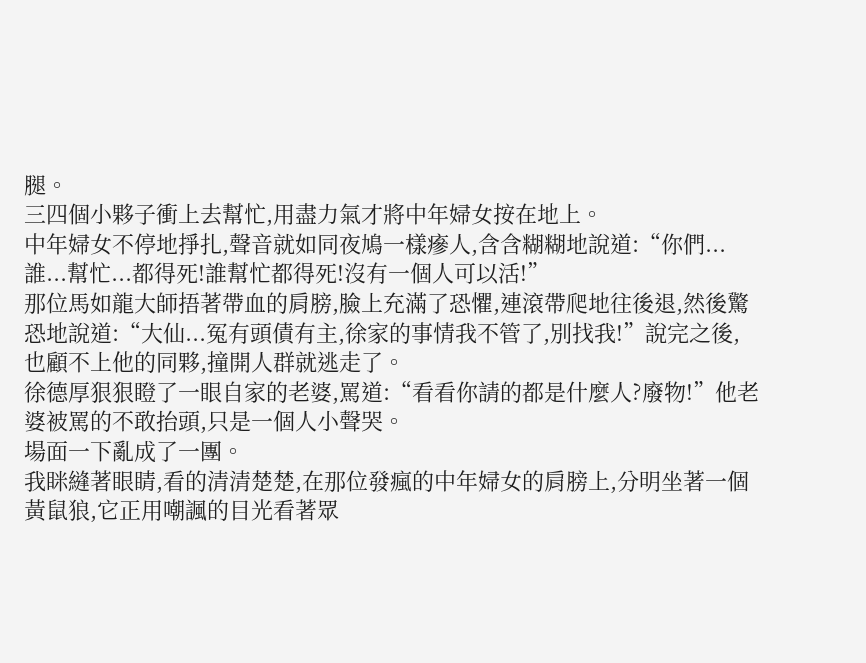腿。
三四個小夥子衝上去幫忙,用盡力氣才將中年婦女按在地上。
中年婦女不停地掙扎,聲音就如同夜鳩一樣瘮人,含含糊糊地說道:“你們...誰...幫忙...都得死!誰幫忙都得死!沒有一個人可以活!”
那位馬如龍大師捂著帶血的肩膀,臉上充滿了恐懼,連滾帶爬地往後退,然後驚恐地說道:“大仙...冤有頭債有主,徐家的事情我不管了,別找我!”說完之後,也顧不上他的同夥,撞開人群就逃走了。
徐德厚狠狠瞪了一眼自家的老婆,罵道:“看看你請的都是什麼人?廢物!”他老婆被罵的不敢抬頭,只是一個人小聲哭。
場面一下亂成了一團。
我眯縫著眼睛,看的清清楚楚,在那位發瘋的中年婦女的肩膀上,分明坐著一個黃鼠狼,它正用嘲諷的目光看著眾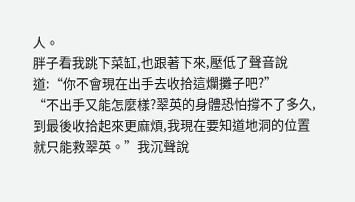人。
胖子看我跳下菜缸,也跟著下來,壓低了聲音說道:“你不會現在出手去收拾這爛攤子吧?”
“不出手又能怎麼樣?翠英的身體恐怕撐不了多久,到最後收拾起來更麻煩,我現在要知道地洞的位置就只能救翠英。”我沉聲說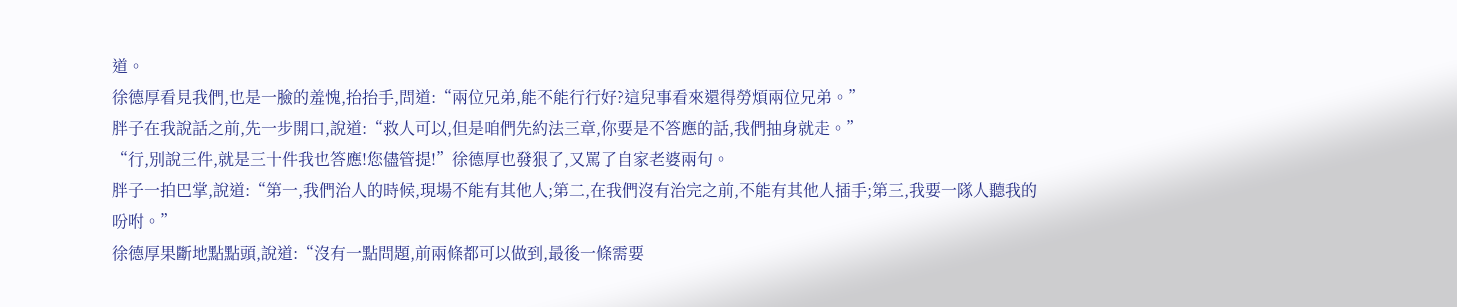道。
徐德厚看見我們,也是一臉的羞愧,抬抬手,問道:“兩位兄弟,能不能行行好?這兒事看來還得勞煩兩位兄弟。”
胖子在我說話之前,先一步開口,說道:“救人可以,但是咱們先約法三章,你要是不答應的話,我們抽身就走。”
“行,別說三件,就是三十件我也答應!您儘管提!”徐德厚也發狠了,又罵了自家老婆兩句。
胖子一拍巴掌,說道:“第一,我們治人的時候,現場不能有其他人;第二,在我們沒有治完之前,不能有其他人插手;第三,我要一隊人聽我的吩咐。”
徐德厚果斷地點點頭,說道:“沒有一點問題,前兩條都可以做到,最後一條需要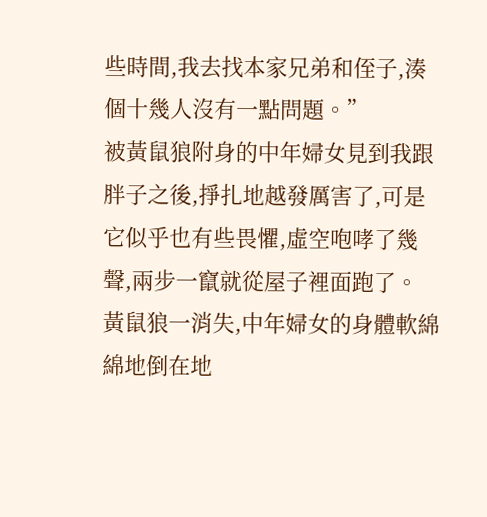些時間,我去找本家兄弟和侄子,湊個十幾人沒有一點問題。”
被黃鼠狼附身的中年婦女見到我跟胖子之後,掙扎地越發厲害了,可是它似乎也有些畏懼,虛空咆哮了幾聲,兩步一竄就從屋子裡面跑了。
黃鼠狼一消失,中年婦女的身體軟綿綿地倒在地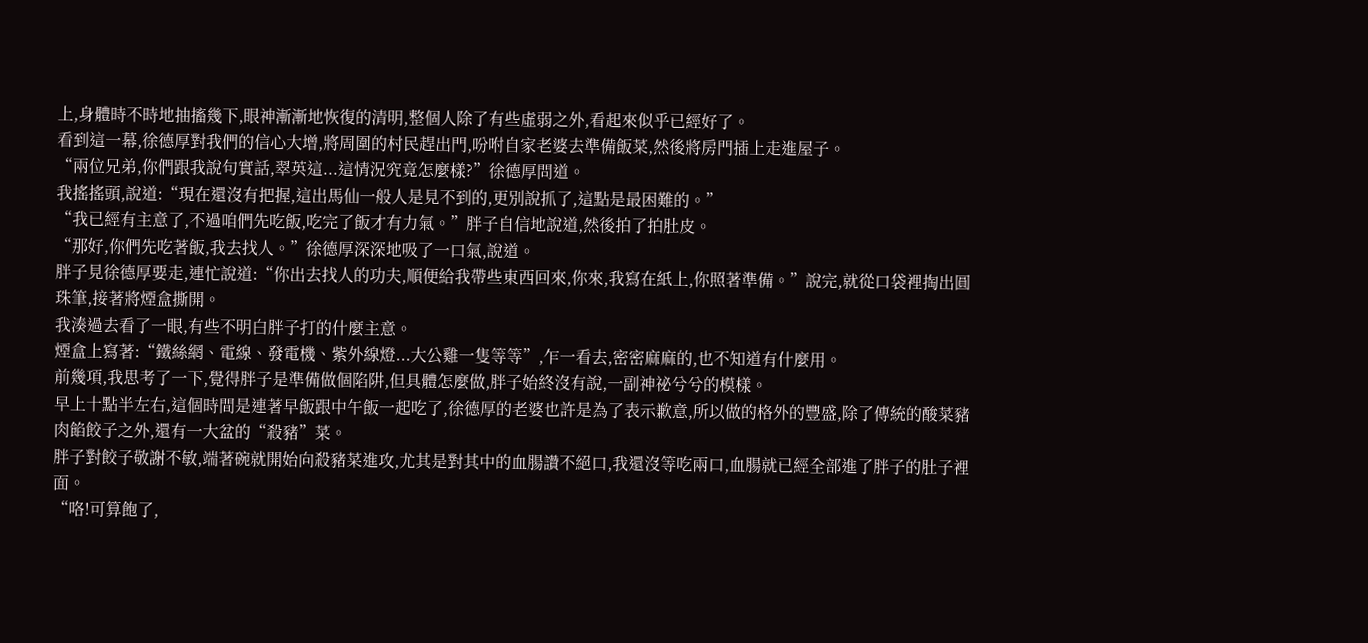上,身體時不時地抽搐幾下,眼神漸漸地恢復的清明,整個人除了有些虛弱之外,看起來似乎已經好了。
看到這一幕,徐德厚對我們的信心大增,將周圍的村民趕出門,吩咐自家老婆去準備飯菜,然後將房門插上走進屋子。
“兩位兄弟,你們跟我說句實話,翠英這...這情況究竟怎麼樣?”徐德厚問道。
我搖搖頭,說道:“現在還沒有把握,這出馬仙一般人是見不到的,更別說抓了,這點是最困難的。”
“我已經有主意了,不過咱們先吃飯,吃完了飯才有力氣。”胖子自信地說道,然後拍了拍肚皮。
“那好,你們先吃著飯,我去找人。”徐德厚深深地吸了一口氣,說道。
胖子見徐德厚要走,連忙說道:“你出去找人的功夫,順便給我帶些東西回來,你來,我寫在紙上,你照著準備。”說完,就從口袋裡掏出圓珠筆,接著將煙盒撕開。
我湊過去看了一眼,有些不明白胖子打的什麼主意。
煙盒上寫著:“鐵絲網、電線、發電機、紫外線燈...大公雞一隻等等”,乍一看去,密密麻麻的,也不知道有什麼用。
前幾項,我思考了一下,覺得胖子是準備做個陷阱,但具體怎麼做,胖子始終沒有說,一副神祕兮兮的模樣。
早上十點半左右,這個時間是連著早飯跟中午飯一起吃了,徐德厚的老婆也許是為了表示歉意,所以做的格外的豐盛,除了傳統的酸菜豬肉餡餃子之外,還有一大盆的“殺豬”菜。
胖子對餃子敬謝不敏,端著碗就開始向殺豬菜進攻,尤其是對其中的血腸讚不絕口,我還沒等吃兩口,血腸就已經全部進了胖子的肚子裡面。
“咯!可算飽了,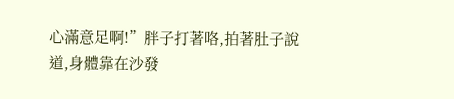心滿意足啊!”胖子打著咯,拍著肚子說道,身體靠在沙發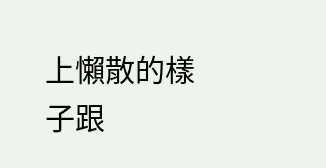上懶散的樣子跟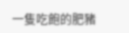一隻吃飽的肥豬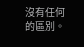沒有任何的區別。